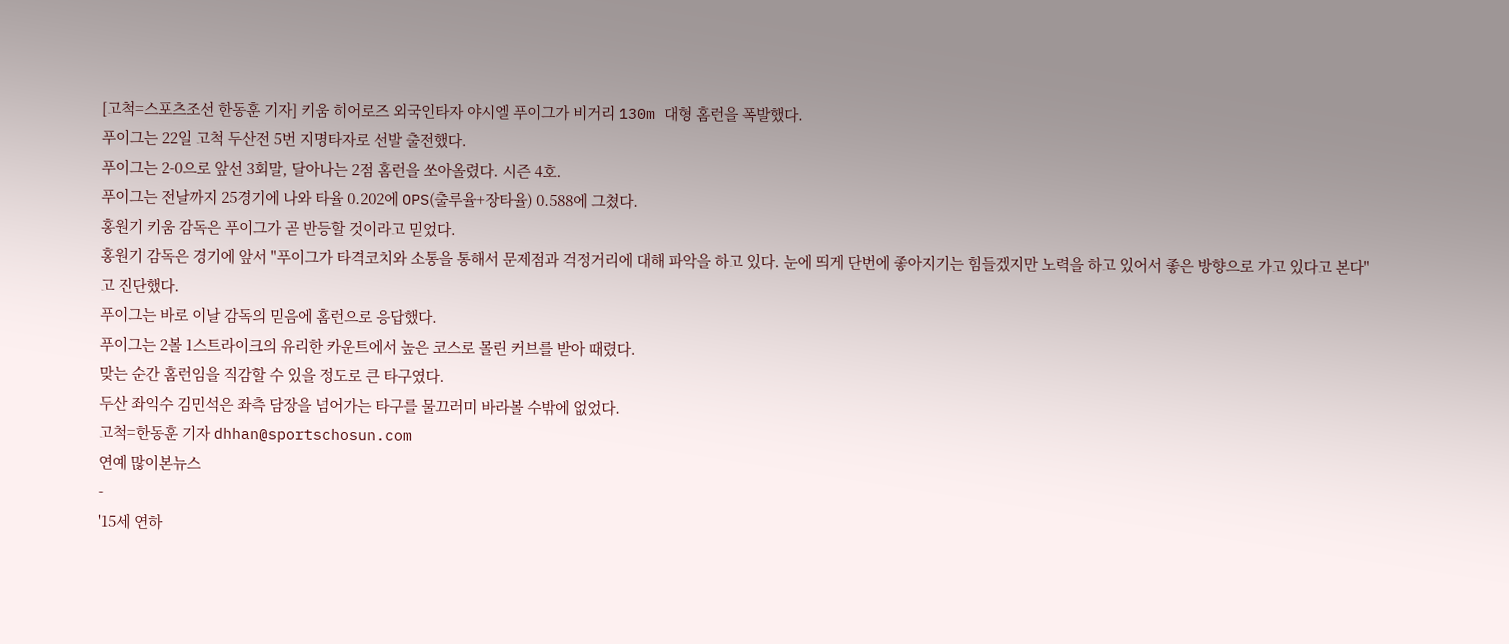[고척=스포츠조선 한동훈 기자] 키움 히어로즈 외국인타자 야시엘 푸이그가 비거리 130m 대형 홈런을 폭발했다.
푸이그는 22일 고척 두산전 5번 지명타자로 선발 출전했다.
푸이그는 2-0으로 앞선 3회말, 달아나는 2점 홈런을 쏘아올렸다. 시즌 4호.
푸이그는 전날까지 25경기에 나와 타율 0.202에 OPS(출루율+장타율) 0.588에 그쳤다.
홍원기 키움 감독은 푸이그가 곧 반등할 것이라고 믿었다.
홍원기 감독은 경기에 앞서 "푸이그가 타격코치와 소통을 통해서 문제점과 걱정거리에 대해 파악을 하고 있다. 눈에 띄게 단번에 좋아지기는 힘들겠지만 노력을 하고 있어서 좋은 방향으로 가고 있다고 본다"고 진단했다.
푸이그는 바로 이날 감독의 믿음에 홈런으로 응답했다.
푸이그는 2볼 1스트라이크의 유리한 카운트에서 높은 코스로 몰린 커브를 받아 때렸다.
맞는 순간 홈런임을 직감할 수 있을 정도로 큰 타구였다.
두산 좌익수 김민석은 좌측 담장을 넘어가는 타구를 물끄러미 바라볼 수밖에 없었다.
고척=한동훈 기자 dhhan@sportschosun.com
연예 많이본뉴스
-
'15세 연하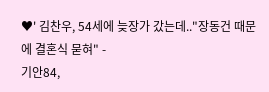♥' 김찬우, 54세에 늦장가 갔는데.."장동건 때문에 결혼식 묻혀" -
기안84,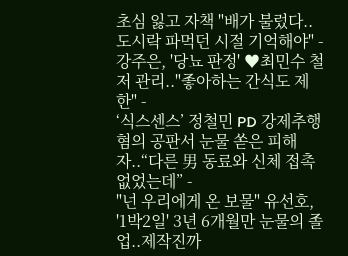초심 잃고 자책 "배가 불렀다..도시락 파먹던 시절 기억해야" -
강주은, '당뇨 판정' ♥최민수 철저 관리.."좋아하는 간식도 제한" -
‘식스센스’ 정철민 PD 강제추행 혐의 공판서 눈물 쏟은 피해자..“다른 男 동료와 신체 접촉 없었는데” -
"넌 우리에게 온 보물" 유선호, '1박2일' 3년 6개월만 눈물의 졸업..제작진까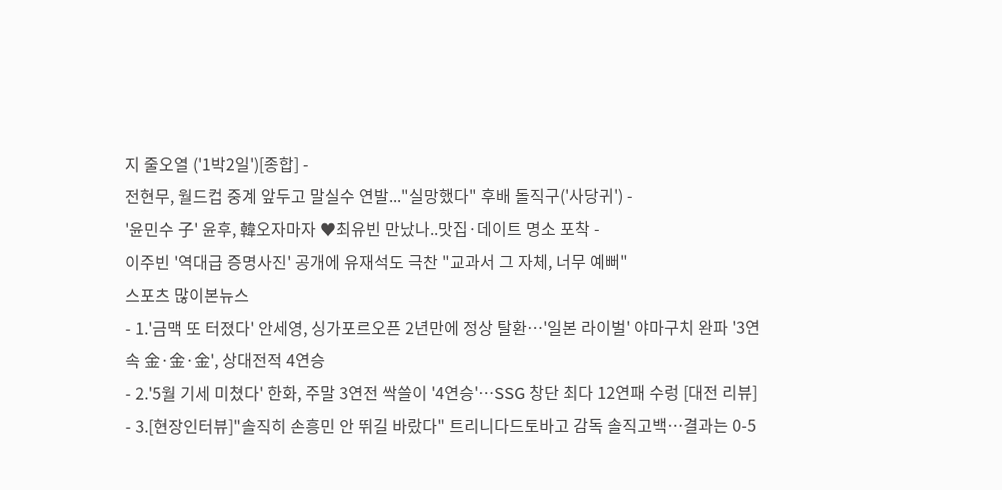지 줄오열 ('1박2일')[종합] -
전현무, 월드컵 중계 앞두고 말실수 연발..."실망했다" 후배 돌직구('사당귀') -
'윤민수 子' 윤후, 韓오자마자 ♥최유빈 만났나..맛집·데이트 명소 포착 -
이주빈 '역대급 증명사진' 공개에 유재석도 극찬 "교과서 그 자체, 너무 예뻐"
스포츠 많이본뉴스
- 1.'금맥 또 터졌다' 안세영, 싱가포르오픈 2년만에 정상 탈환…'일본 라이벌' 야마구치 완파 '3연속 金·金·金', 상대전적 4연승
- 2.'5월 기세 미쳤다' 한화, 주말 3연전 싹쓸이 '4연승'…SSG 창단 최다 12연패 수렁 [대전 리뷰]
- 3.[현장인터뷰]"솔직히 손흥민 안 뛰길 바랐다" 트리니다드토바고 감독 솔직고백…결과는 0-5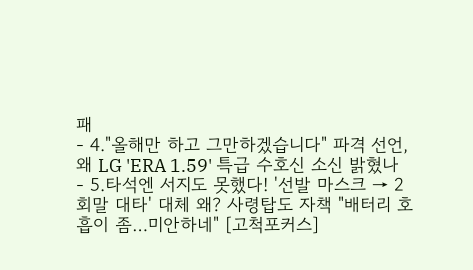패
- 4."올해만 하고 그만하겠습니다" 파격 선언, 왜 LG 'ERA 1.59' 특급 수호신 소신 밝혔나
- 5.타석엔 서지도 못했다! '선발 마스크 → 2회말 대타' 대체 왜? 사령탑도 자책 "배터리 호흡이 좀…미안하네" [고척포커스]